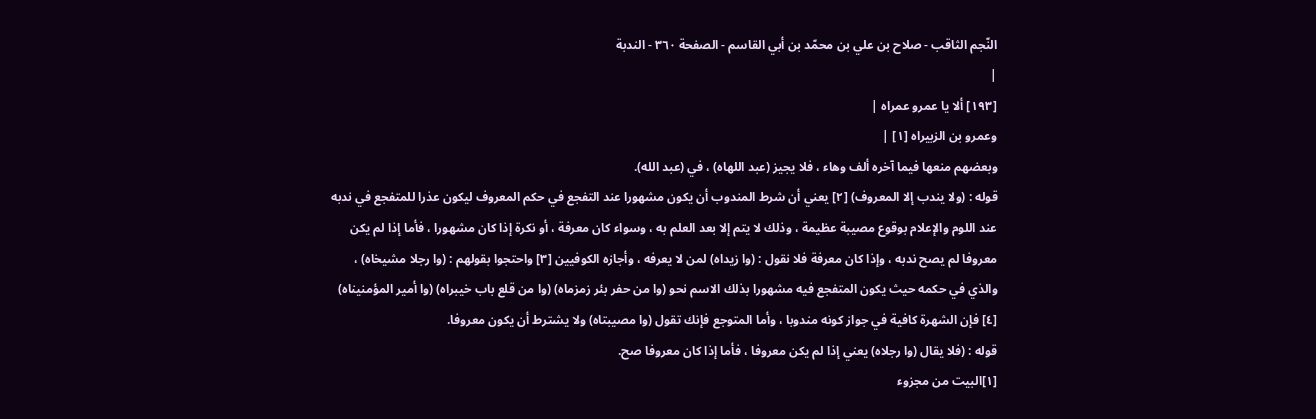النّجم الثاقب - صلاح بن علي بن محمّد بن أبي القاسم - الصفحة ٣٦٠ - الندبة
|
[١٩٣] ألا يا عمرو عمراه |
وعمرو بن الزبيراه [١] |
وبعضهم منعها فيما آخره ألف وهاء ، فلا يجيز (عبد اللهاه) ، في (عبد الله).
قوله : (ولا يندب إلا المعروف) [٢] يعني أن شرط المندوب أن يكون مشهورا عند التفجع في حكم المعروف ليكون عذرا للمتفجع في ندبه عند اللوم والإعلام بوقوع مصيبة عظيمة ، وذلك لا يتم إلا بعد العلم به ، وسواء كان معرفة ، أو نكرة إذا كان مشهورا ، فأما إذا لم يكن معروفا لم يصح ندبه ، وإذا كان معرفة فلا نقول : (وا زيداه) لمن لا يعرفه ، وأجازه الكوفيين [٣] واحتجوا بقولهم : (وا رجلا مشيخاه) ، والذي في حكمه حيث يكون المتفجع فيه مشهورا بذلك الاسم نحو (وا من حفر بئر زمزماه) (وا من قلع باب خيبراه) (وا أمير المؤمنيناه) [٤] فإن الشهرة كافية في جواز كونه مندوبا ، وأما المتوجع فإنك تقول (وا مصيبتاه) ولا يشترط أن يكون معروفا.
قوله : (فلا يقال (وا رجلاه) يعني إذا لم يكن معروفا ، فأما إذا كان معروفا صح.
[١]البيت من مجزوء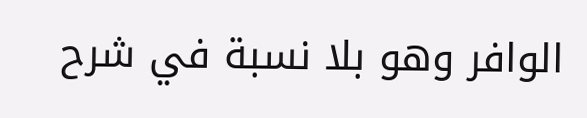الوافر وهو بلا نسبة في شرح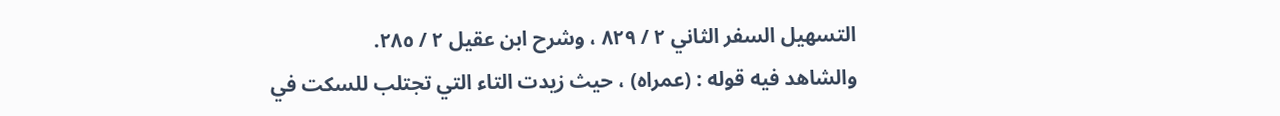التسهيل السفر الثاني ٢ / ٨٢٩ ، وشرح ابن عقيل ٢ / ٢٨٥.
والشاهد فيه قوله : (عمراه) ، حيث زيدت التاء التي تجتلب للسكت في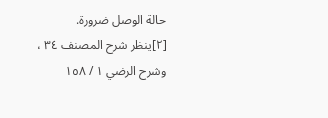حالة الوصل ضرورة.
[٢]ينظر شرح المصنف ٣٤ ، وشرح الرضي ١ / ١٥٨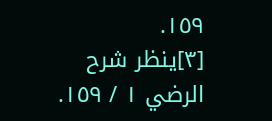١٥٩.
[٣]ينظر شرح الرضي ١ / ١٥٩.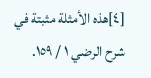[٤]هذه الأمثلة مثبتة في شرح الرضي ١ / ١٥٩.